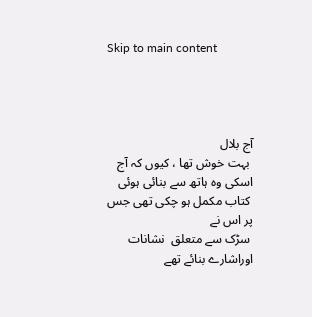Skip to main content




آج بلال
 بہت خوش تھا ، کیوں کہ آج  اسکی وہ ہاتھ سے بنائی ہوئی
 کتاب مکمل ہو چکی تھی جس پر اس نے
 سڑک سے متعلق  نشانات اوراشارے بنائے تھے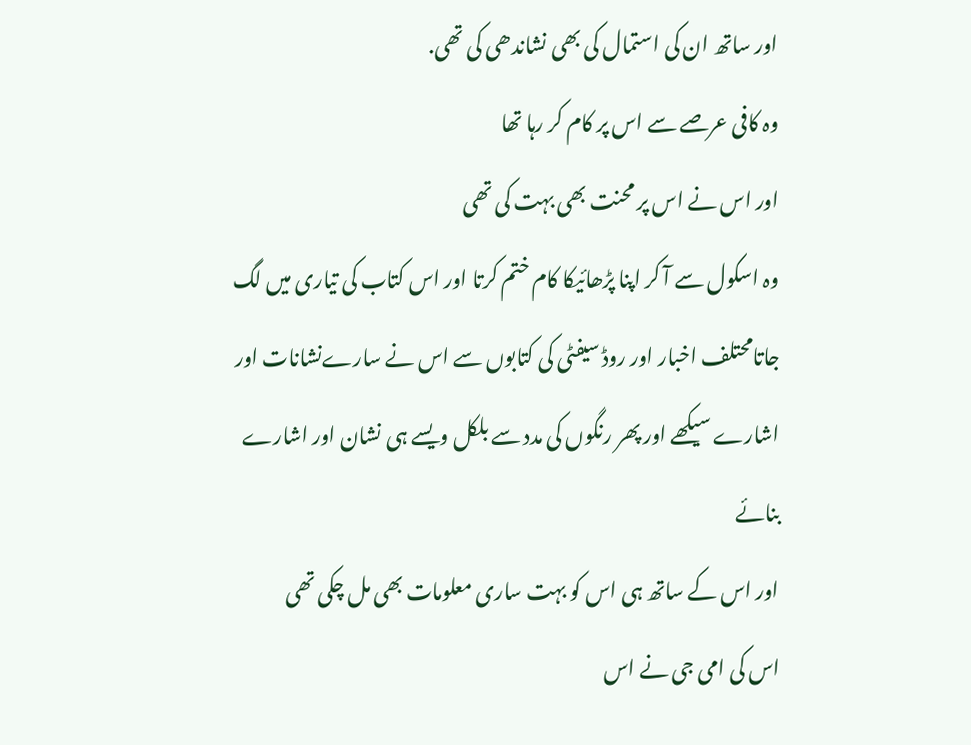اور ساتھ ان کی استمال کی بھی نشاندھی کی تھی.
وہ کافی عرصے سے اس پر کام کر رہا تھا
اور اس نے اس پر محنت بھی بہت کی تھی
وہ اسکول سے آ کر اپنا پڑھائیکا کام ختم کرتا اور اس کتاب کی تیاری میں لگ جاتامحتلف اخبار اور روڈ سیفٹی کی کتابوں سے اس نے سارےنشانات اور اشارے سیکھے اور پھر رنگوں کی مدد سے بلکل ویسے ہی نشان اور اشارے بنائے
اور اس کے ساتھ ہی اس کو بہت ساری معلومات بھی مل چکی تھی
اس کی امی جی نے اس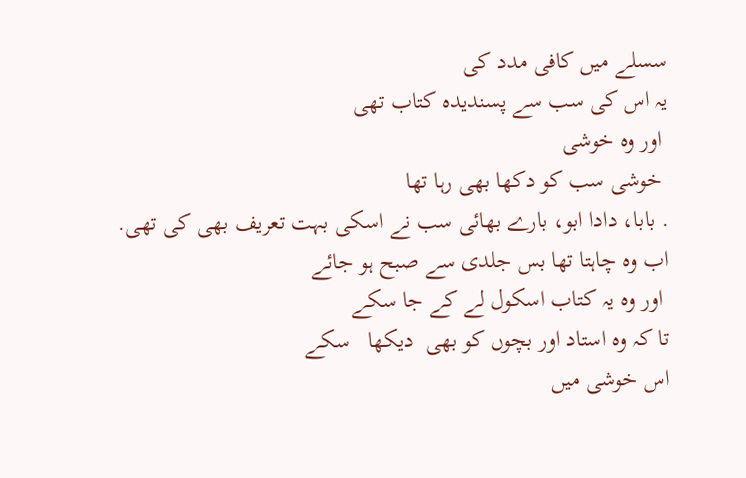سسلے میں کافی مدد کی
یہ اس کی سب سے پسندیدہ کتاب تھی
 اور وہ خوشی
 خوشی سب کو دکھا بھی رہا تھا
. بابا، دادا ابو، بارے بھائی سب نے اسکی بہت تعریف بھی کی تھی.
اب وہ چاہتا تھا بس جلدی سے صبح ہو جائے
 اور وہ یہ کتاب اسکول لے کے جا سکے
تا کہ وہ استاد اور بچوں کو بھی  دیکھا   سکے
اس خوشی میں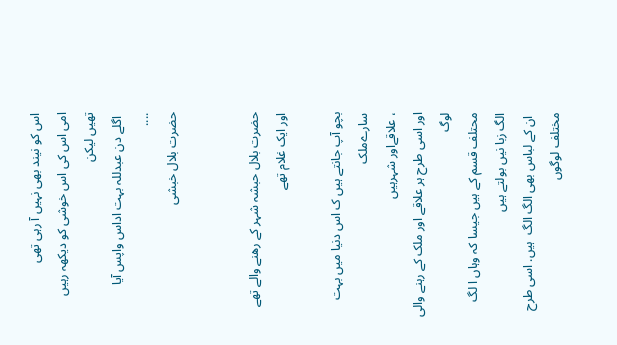اس کو نیند بھی نہیں آ رہی تھی
امی اس کی اس خوشی کو دیکھہ رہیں تھیں لیکن
 اگلے دن عبدللہ بہت اداس واپس آیا
....
حضرت بلال خبشی


حضرت بلال حبشہ شہر کے رهنے والے تھے اور ایک غلام تھے

بچو آپ جانتے ہیں ک اس دنیا میں بہت سارےملک
، علاقےاور شہرہیں
اور اسی طرح ہر علاقے اور ملک کے رہنے والی لوگ
محتلف قسم کے ہیں جیسا کہ وہاں ا لگ الگ زبا نیں بولتے ہیں
 ان کے لباس بھی الگ الگ  ہیں. اسی طرح مختلف لوگوں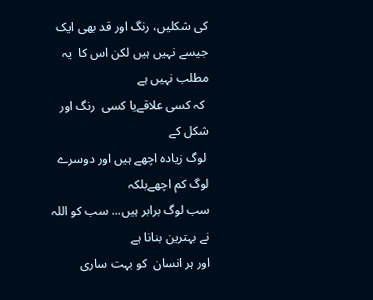کی شکلیں، رنگ اور قد بھی ایک جیسے نہیں ہیں لکن اس کا  یہ مطلب نہیں ہے
 کہ کسی علاقےیا کسی  رنگ اور شکل کے
 لوگ زیادہ اچھے ہیں اور دوسرے لوگ کم اچھےبلکہ
سب لوگ برابر ہیں... سب کو اللہ نے بہترین بنانا ہے
اور ہر انسان  کو بہت ساری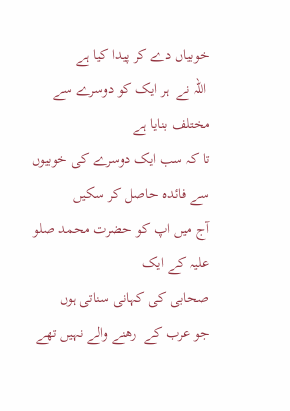خوبیاں دے کر پیدا کیا ہے
 اللہ نے  ہر ایک کو دوسرے سے مختلف بنایا ہے
تا کہ سب ایک دوسرے کی خوبیوں سے فائدہ حاصل کر سکیں
آج میں اپ کو حضرت محمد صلو علیہ کے ایک
صحابی کی کہانی سناتی ہوں
جو عرب کے  رهنے والے نہیں تھے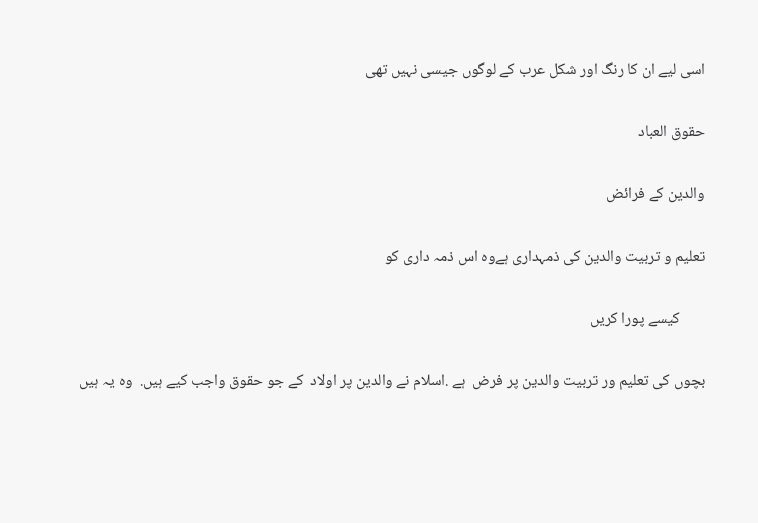اسی لیے ان کا رنگ اور شکل عرب کے لوگوں جیسی نہیں تھی

حقوق العباد

والدین کے فرائض

تعلیم و تربیت والدین کی ذمہداری ہےوہ اس ذمہ داری کو

       کیسے پورا کریں

بچوں کی تعلیم ور تربیت والدین پر فرض  ہے .اسلام نے والدین پر اولاد  کے جو حقوق واجب کیے ہیں.  وہ یہ ہیں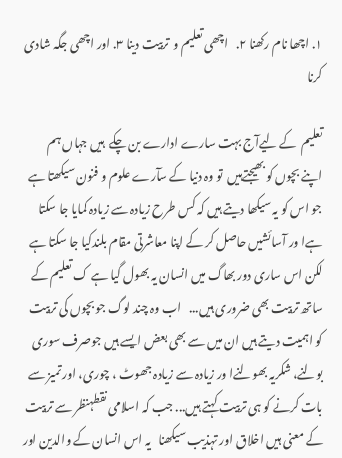١. اچھا نام رکھنا ٢.   اچھی تعلیم و  تربیت دینا ٣. اور اچھی جگہ شادی کرنا

تعلیم  کے لیےآج بہت سارے ادارے بن چکے  ہیں جہاں ہم اپنے بچوں کو بھیجتےہیں  تو وہ دنیا کے سآرے علوم و فنون سیکھتا ہے جو اس کو یہ سیکھا دیتے ہیں کہ کس طرح زیادہ سے زیادہ کمایا جا سکتا ہےا ور آسائشیں حاصل کر کے اپنا معاشرتی مقام بلندکیا جا سکتا ہے لکن اس ساری دور بھاگ میں انسان یہ بھول گیا ہے ک تعلیم کے ساتھ تربیت بھی ضروری ہیں...   اب وہ چند لوگ جو بچوں کی تربیت کو اہمیت دیتے ہیں ان میں سے بھی بعض ایسے ہیں جوصرف سوری بولنے، شکریہ بھولنےا ور زیادہ سے زیادہ جھوٹ ، چوری، اور تمیز سے بات کرنے کو ہی تربیت کہتے ہیں... جب کہ اسلامی نقطہنظر سے تربیت کے معنی ہیں اخلاق اور تہذیب سیکھنا   یہ اس انسان کے والدین اور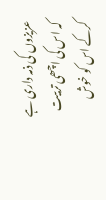عزیزوں کی ذمہ داری ہے کہ اس کی اچھی تربیت کرکے اس کو خوش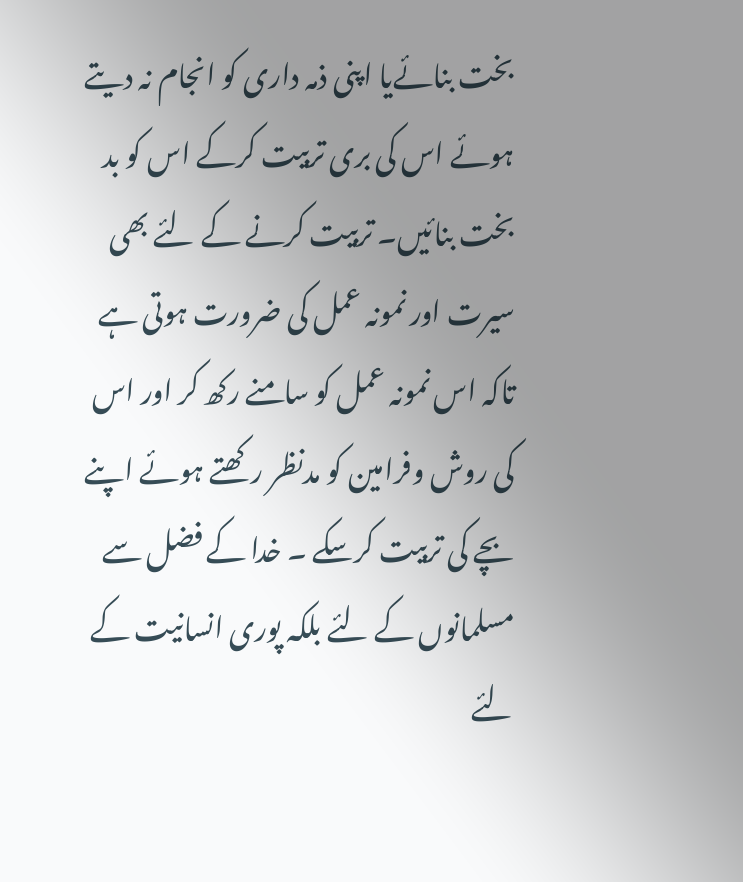بخت بنائےیا اپنی ذمہ داری کو انجام نہ دیتے ہوئے اس کی بری تربیت کرکے اس کو بد بخت بنائیں۔ تربیت کرنے کے لئے بھی سیرت اور نمونہ عمل کی ضرورت ہوتی ہے تاکہ اس نمونہ عمل کو سامنے رکھ کر اور اس کی روش وفرامین کو مدنظر رکھتے ہوئے اپنے بچے کی تربیت کرسکے ۔ خدا کے فضل سے مسلمانوں کے لئے بلکہ پوری انسانیت کے لئے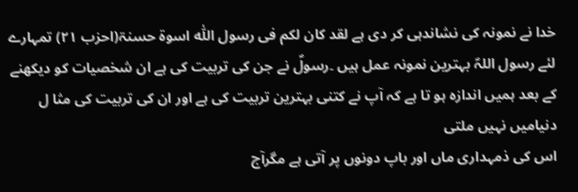خدا نے نمونہ کی نشاندہی کر دی ہے لقد کان لکم فی رسول اللّٰہ اسوۃ حسنۃ(احزب ٢١) تمہارے لئے رسول اللہؐ بہترین نمونہ عمل ہیں ۔رسولؐ نے جن کی تربیت کی ہے ان شخصیات کو دیکھنے کے بعد ہمیں اندازہ ہو تا ہے کہ آپ نے کتنی بہترین تربیت کی ہے اور ان کی تربیت کی مثا ل دنیامیں نہیں ملتی
اس کی ذمہداری ماں اور باپ دونوں پر آتی ہے مگرآج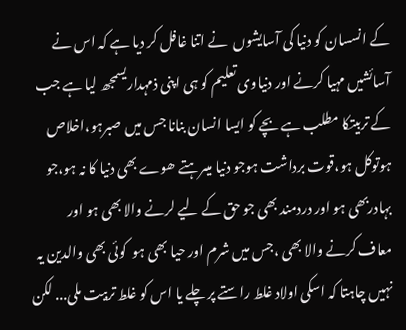کے انسسان کو دنیا کی آسایشوں  نے اتنا غافل کر دیا ہے کہ اس نے آسائشیں مہیا کرنے اور دنیاوی تعلیم کو ہی اپنی ذمہداریسمجھ لیا ہے جب کے تربیتکا مطلب ہے بچے کو ایسا انسان بنانا جس میں صبرہو،اخلاص ہوتوکل ہو،قوت برداشت ہوجو دنیا میںرہتے ھوے بھی دنیا کا نہ ہو،جو  بہادربھی ہو اور دردمند بھی جو حق کے لیے لرنے والا بھی ہو اور معاف کرنے والا بھی ،جس میں شرم اور حیا بھی ہو  کوئی بھی والدین یہ نہیں چاہتا کہ اسکی اولاد غلط راستے پر چلے یا اس کو غلط تربیت ملی... لکن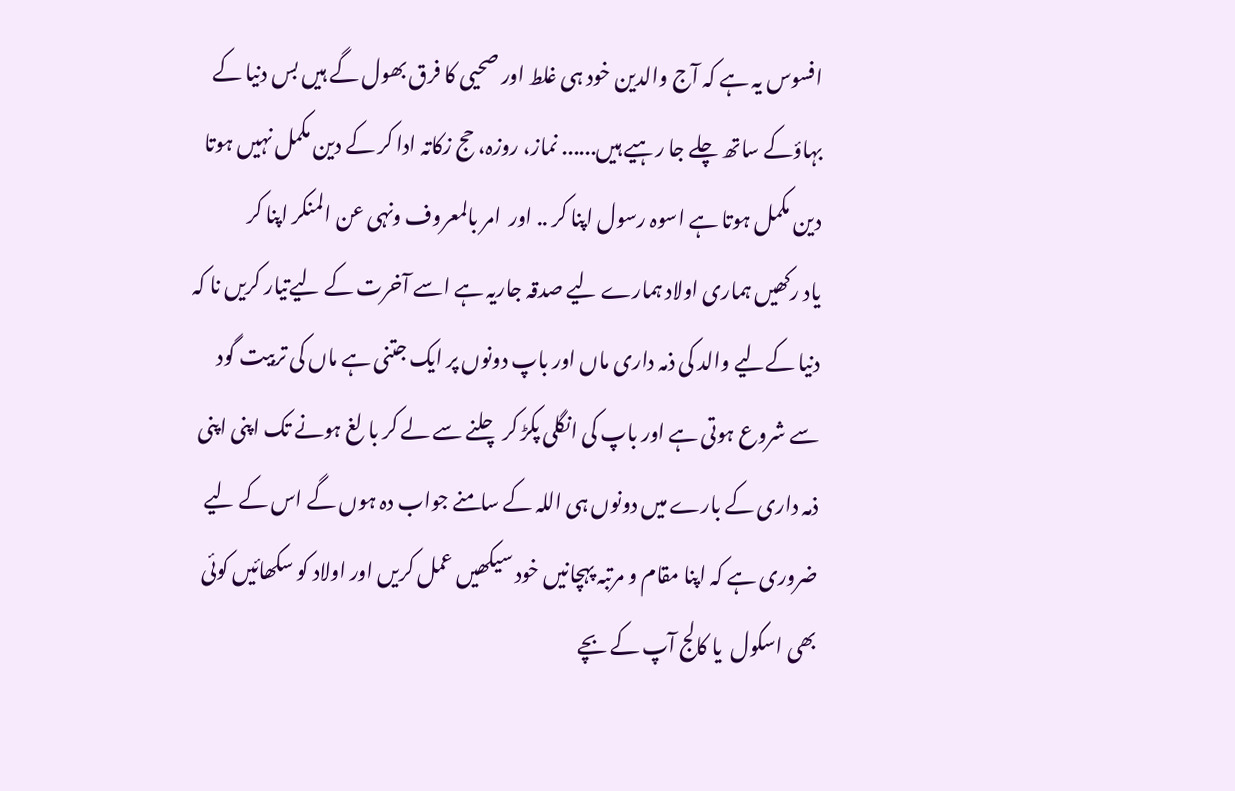افسوس یہ ہے کہ آج والدین خود ہی غلط اور صحیی کا فرق بھول گے ہیں بس دنیا کے بہاؤکے ساتھ چلے جا رہیے ہیں...... نماز، روزہ، حج زکاتہ ادا کر کے دین مکمل نہیں ہوتا دین مکمل ہوتا ہے اسوہ رسول اپنا کر .. اور  امر بالمعروف ونہی عن المنکر اپنا کر
یاد رکھیں ہماری اولاد ہمارے لیے صدقہ جاریہ ہے اسے آخرت کے لیےتیار کریں نا کہ دنیا کےلیے والد کی ذمہ داری ماں اور باپ دونوں پر ایک جتنی ہے ماں کی تربیت گود سے شروع ہوتی ہے اور باپ کی انگلی پکڑ کر چلنے سے لے کر با لغ ہونے تک اپنی اپنی ذمہ داری کے بارے میں دونوں ہی اللہ کے سامنے جواب دہ ہوں گے اس کے لیے ضروری ہے کہ اپنا مقام و مرتبہ پہچانیں خود سیکھیں عمل کریں اور اولاد کو سکھائیں کوئی بھی اسکول  یا کالج آپ کے بچے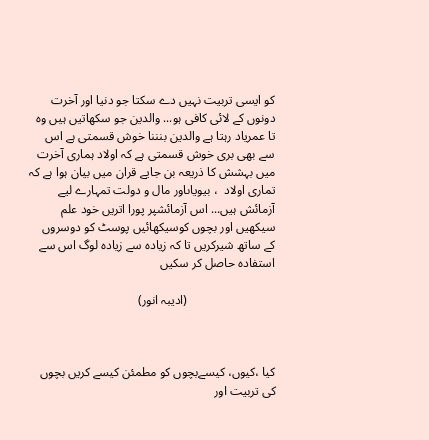کو ایسی تربیت نہیں دے سکتا جو دنیا اور آخرت دونوں کے لائی کافی ہو... والدین جو سکھاتیں ہیں وہ تا عمریاد رہتا ہے والدین بنننا خوش قسمتی ہے اس سے بھی بری خوش قسمتی ہے کہ اولاد ہماری آخرت میں بہشش کا ذریعہ بن جایے قران میں بیان ہوا ہے کہ  تماری اولاد  ، بیویاںاور مال و دولت تمہارے لیے آزمائش ہیں... اس آزمائشپر پورا اتریں خود علم سیکھیں اور بچوں کوسیکھائیں پوسٹ کو دوسروں کے ساتھ شیرکریں تا کہ زیادہ سے زیادہ لوگ اس سے استفادہ حاصل کر سکیں

                            (ادیبہ انور)



کیا ،کیوں، کیسےبچوں کو مطمئن کیسے کریں بچوں کی تربیت اور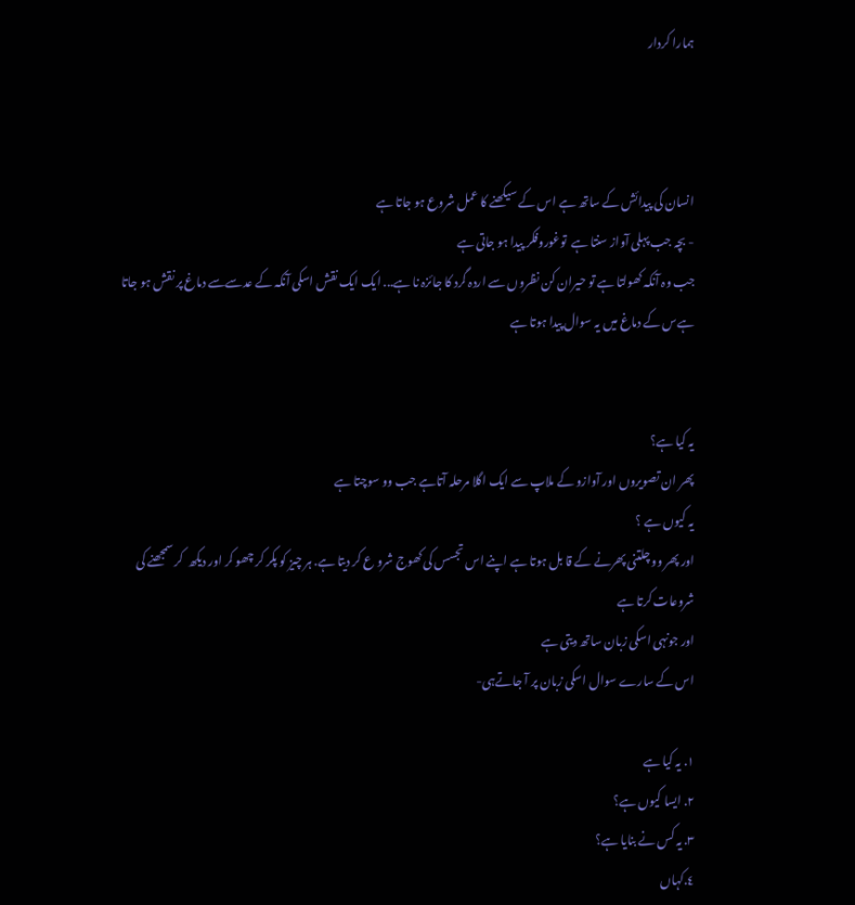ہمارا کردار



انسان کی پیدائش کے ساتھ ہے اس کے سیکھنے کا عمل شروع ہو جاتا ہے
- بچہ جب پہلی آواز سنتا ہے  توغوروفکر پیدا ہو جاتی ہے
جب وہ آنکہ کھولتا ہے تو حیران کن نظروں سے اردہ گرد کا جائزہ نا ہے... ایک ایک نقش اسکی آنکہ کے عدسےسے دماغ پر نقش ہو جاتا ہےس کے دماغ میں یہ سوال پیدا ہوتا ہے


یہ کیا ہے؟
پھر ان تصویروں اور آوازو کے ملاپ سے ایک اگلا مرحلہ آتاہے جب وو سوچتا ہے
یہ کیوں ہے ؟
اور پھر وو چلتنی پھرنے کے قا بل ہوتا ہے اپنے اس تجسس کی کھوج شرو ع کر دیتا ہے. ہر چیز کو پکر کر چھو کر اور دیکھ  کر سمجھنے کی شروعات کرتا ہے
اور جونہی اسکی زبان ساتھ دیتی ہے
اس کے سارے سوال اسکی زبان پر آ جاتےہی-

١. یہ کیا ہے
٢. ایسا کیوں ہے؟
٣. یہ کس نے بنایا ہے؟
٤.کہاں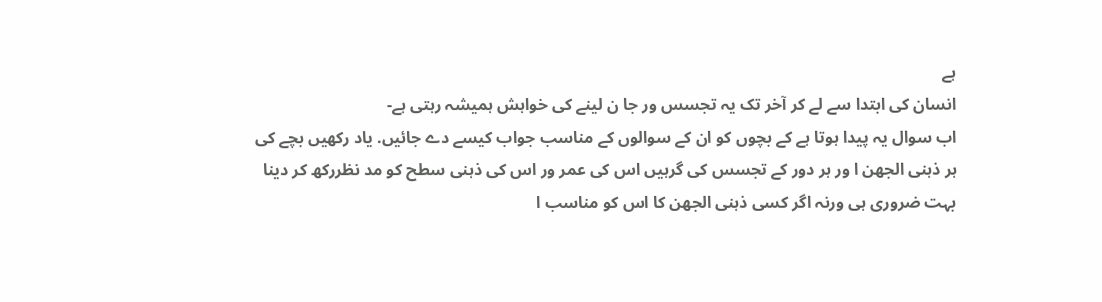ہے
انسان کی ابتدا سے لے کر آخر تک یہ تجسس ور جا ن لینے کی خواہش ہمیشہ رہتی ہے-
اب سوال یہ پیدا ہوتا ہے کے بچوں کو ان کے سوالوں کے مناسب جواب کیسے دے جائیں. یاد رکھیں بچے کی ہر ذہنی الجھن ا ور ہر دور کے تجسس کی گرہیں اس کی عمر ور اس کی ذہنی سطح کو مد نظررکھ کر دینا بہت ضروری ہی ورنہ اگر کسی ذہنی الجھن کا اس کو مناسب ا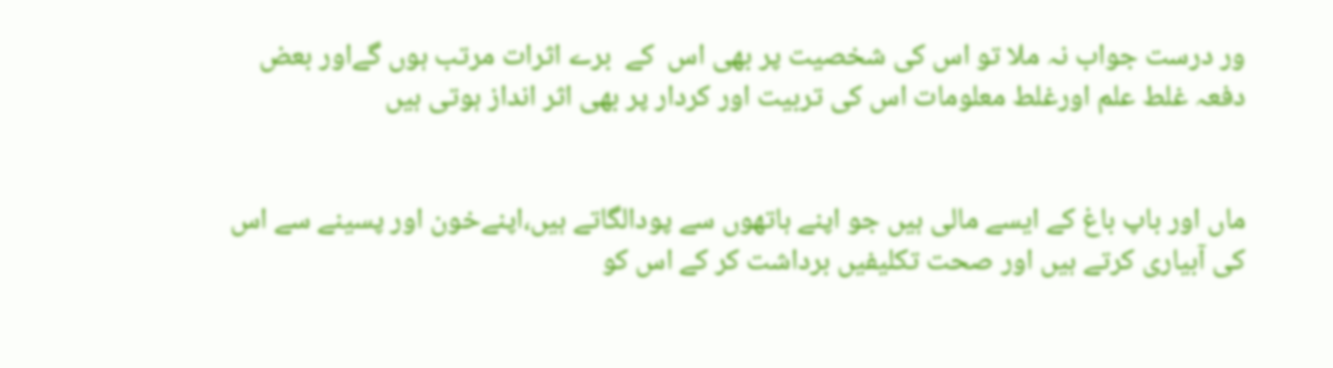ور درست جواب نہ ملا تو اس کی شخصیت پر بھی اس  کے  برے اثرات مرتب ہوں گےاور بعض دفعہ غلط علم اورغلط معلومات اس کی تربیت اور کردار پر بھی اثر انداز ہوتی ہیں


ماں اور باپ باغ کے ایسے مالی ہیں جو اپنے ہاتھوں سے پودالگاتے ہیں،اپنےخون اور پسینے سے اس کی آبیاری کرتے ہیں اور صحت تکلیفیں برداشت کر کے اس کو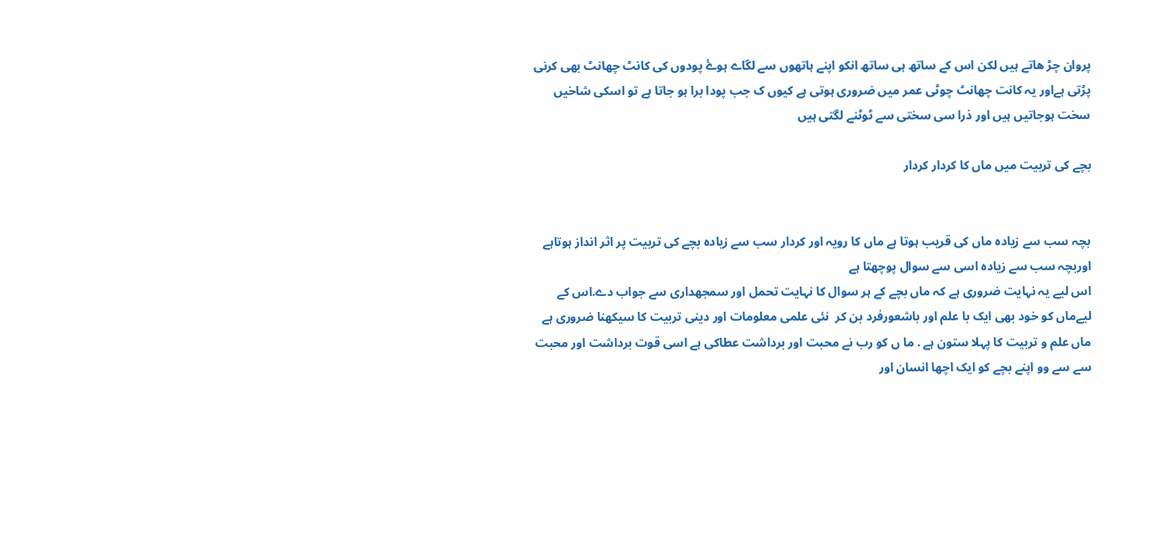پروان چڑ ھاتے ہیں لکن اس کے ساتھ ہی ساتھ انکو اپنے ہاتھوں سے لگاے ہوۓ پودوں کی کانٹ چھانٹ بھی کرنی پڑتی ہےاور یہ کانت چھانٹ چوٹی عمر میں ضروری ہوتی ہے کیوں ک جب پودا برا ہو جاتا ہے تو اسکی شاخیں سخت ہوجاتیں ہیں اور ذرا سی سختی سے ٹوٹنے لگتی ہیں

بچے کی تربیت میں ماں کا کردار کردار


بچہ سب سے زیادہ ماں کی قریب ہوتا ہے ماں کا رویہ اور کردار سب سے زیادہ بچے کی تربیت پر اثر انداز ہوتاہے
اوربچہ سب سے زیادہ اسی سے سوال پوچھتا ہے
اس لیے یہ نہایت ضروری ہے کہ ماں بچے کے ہر سوال کا نہایت تحمل اور سمجھداری سے جواب دے.اس کے لیےماں کو خود بھی ایک با علم اور باشعورفرد بن کر  نئی علمی معلومات اور دینی تربیت کا سیکھنا ضروری ہے
ماں علم و تربیت کا پہلا ستون ہے . ما ں کو رب نے محبت اور برداشت عطاکی ہے اسی قوت برداشت اور محبت سے سے وو اپنے بچے کو ایک اچھا انسان اور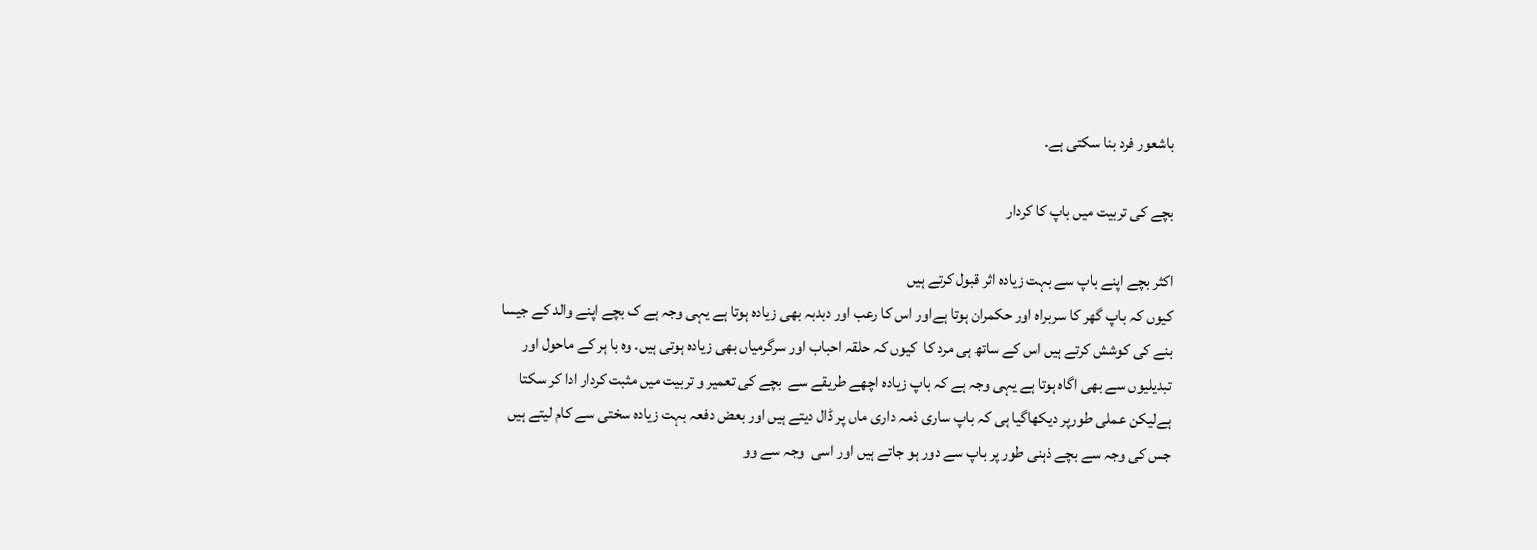باشعور فرد بنا سکتی ہے.

بچے کی تربیت میں باپ کا کردار

اکثر بچے اپنے باپ سے بہت زیادہ اثر قبول کرتے ہیں
کیوں کہ باپ گھر کا سربراہ اور حکمران ہوتا ہےاور اس کا رعب اور دبدبہ بھی زیادہ ہوتا ہے یہی وجہ ہے ک بچے اپنے والد کے جیسا بنے کی کوشش کرتے ہیں اس کے ساتھ ہی مرد کا  کیوں کہ حلقہ احباب اور سرگرمیاں بھی زیادہ ہوتی ہیں. وہ با ہر کے ماحول اور تبدیلیوں سے بھی اگاہ ہوتا ہے یہی وجہ ہے کہ باپ زیادہ اچھے طریقے سے  بچے کی تعمیر و تربیت میں مثبت کردار ادا کر سکتا ہےلیکن عملی طورپر دیکھاگیا ہی کہ باپ ساری ذمہ داری ماں پر ڈال دیتے ہیں اور بعض دفعہ بہت زیادہ سختی سے کام لیتے ہیں  جس کی وجہ سے بچے ذہنی طور پر باپ سے دور ہو جاتے ہیں اور اسی  وجہ سے وو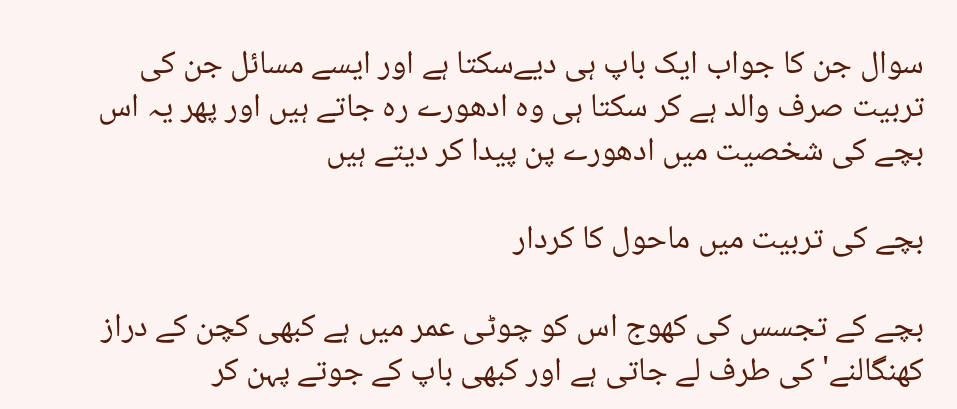سوال جن کا جواب ایک باپ ہی دیےسکتا ہے اور ایسے مسائل جن کی تربیت صرف والد ہے کر سکتا ہی وہ ادھورے رہ جاتے ہیں اور پھر یہ اس بچے کی شخصیت میں ادھورے پن پیدا کر دیتے ہیں

بچے کی تربیت میں ماحول کا کردار

بچے کے تجسس کی کھوج اس کو چوٹی عمر میں ہے کبھی کچن کے دراز کھنگالنے' کی طرف لے جاتی ہے اور کبھی باپ کے جوتے پہن کر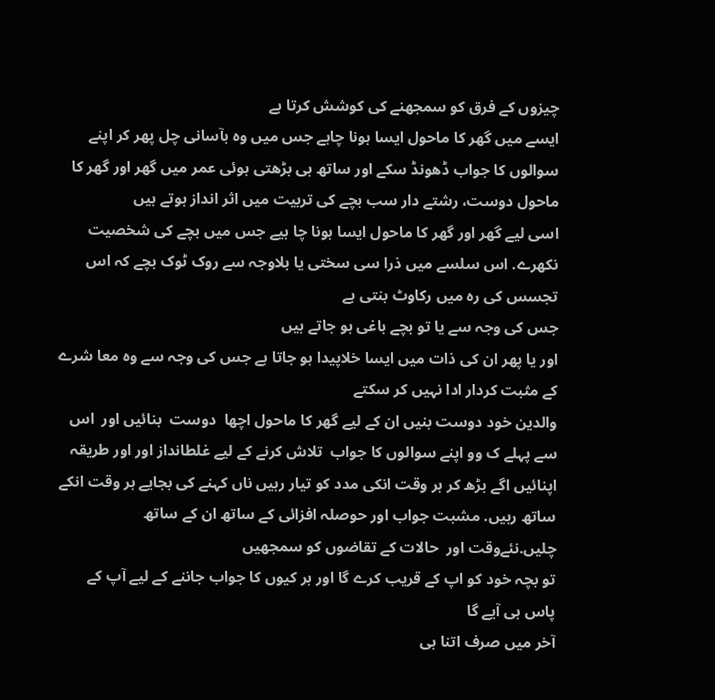چیزوں کے فرق کو سمجھنے کی کوشش کرتا ہے
ایسے میں گھر کا ماحول ایسا ہونا چاہے جس میں وہ بآسانی چل پھر کر اپنے سوالوں کا جواب ڈھونڈ سکے اور ساتھ ہی بڑھتی ہوئی عمر میں گھر اور گھر کا ماحول دوست، رشتے دار سب بچے کی تربیت میں اثر انداز ہوتے ہیں
اسی لیے گھر اور گھر کا ماحول ایسا ہونا چا ہیے جس میں بچے کی شخصیت نکھرے. اس سلسے میں ذرا سی سختی یا بلاوجہ سے روک ٹوک بچے کہ اس تجسس کی رہ میں رکاوٹ بنتی ہے
جس کی وجہ سے یا تو بچے باغی ہو جاتے ہیں
اور یا پھر ان کی ذات میں ایسا خلاپیدا ہو جاتا ہے جس کی وجہ سے وہ معا شرے کے مثبت کردار ادا نہیں کر سکتے
والدین خود دوست بنیں ان کے لیے گھر کا ماحول اچھا  دوست  بنائیں اور  اس سے پہلے ک وو اپنے سوالوں کا جواب  تلاش کرنے کے لیے غلطانداز اور اور طریقہ اپنائیں اگے بڑھ کر ہر وقت انکی مدد کو تیار رہیں ناں کہنے کی بجایے ہر وقت انکے ساتھ رہیں. مشبت جواب اور حوصلہ افزائی کے ساتھ ان کے ساتھ چلیں.نئےوقت اور  حالات کے تقاضوں کو سمجھیں
تو بچہ خود کو اپ کے قریب کرے گا اور ہر کیوں کا جواب جاننے کے لیے آپ کے پاس ہی آیے گا
آخر میں صرف اتنا ہی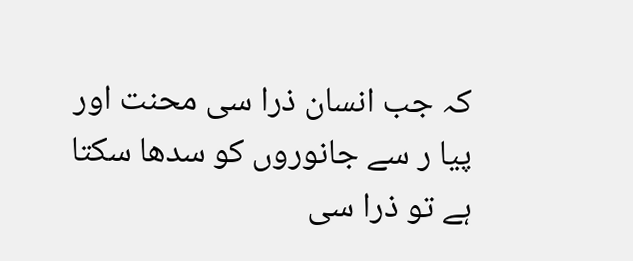کہ جب انسان ذرا سی محنت اور پیا ر سے جانوروں کو سدھا سکتا ہے تو ذرا سی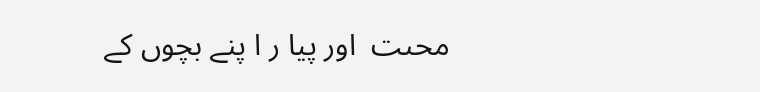محںت  اور پیا ر ا پنے بچوں کے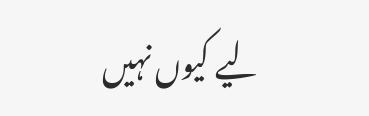لیے کیوں نہیں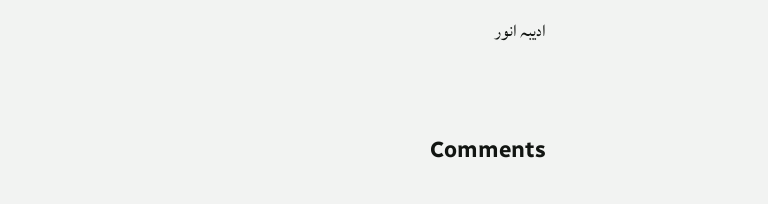ادیبہ انور




Comments